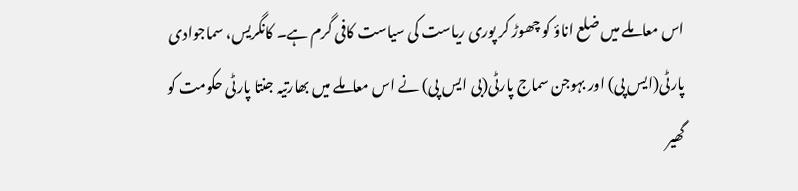اس معاملے میں ضلع اناؤ کو چھوڑ کر پوری ریاست کی سیاست کافی گرم ہے۔ کانگریس، سماجوادی پارٹی(ایس پی) اور بہوجن سماج پارٹی(بی ایس پی) نے اس معاملے میں بھارتیہ جنتا پارٹی حکومت کو گھیر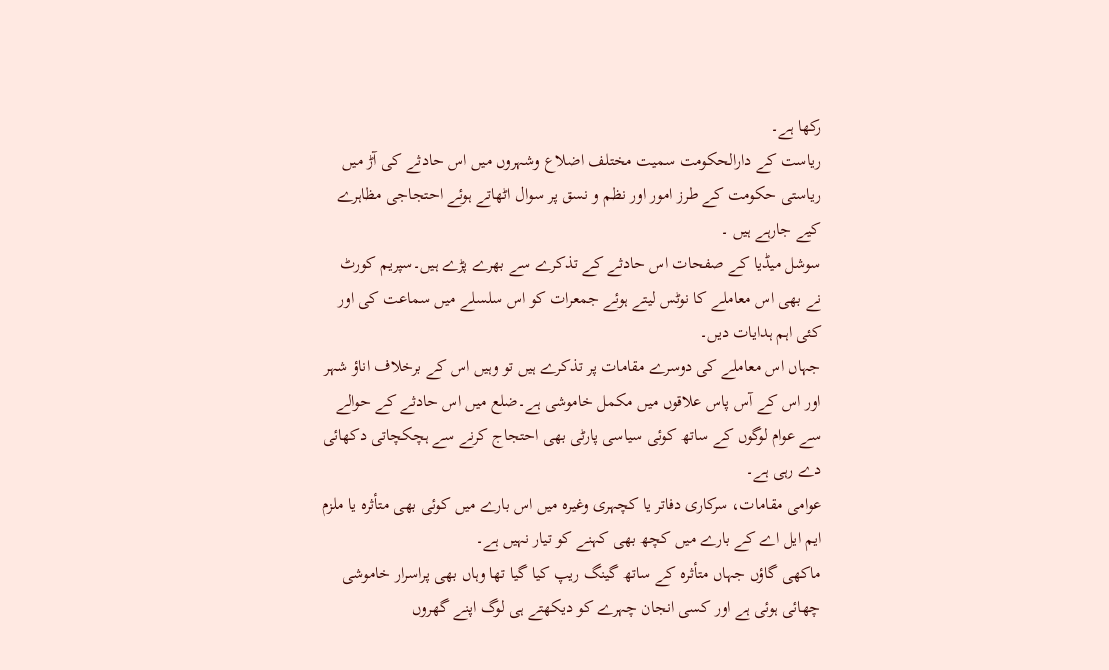رکھا ہے۔
ریاست کے دارالحکومت سمیت مختلف اضلاع وشہروں میں اس حادثے کی آڑ میں ریاستی حکومت کے طرز امور اور نظم و نسق پر سوال اٹھاتے ہوئے احتجاجی مظاہرے کیے جارہے ہیں ۔
سوشل میڈیا کے صفحات اس حادثے کے تذکرے سے بھرے پڑے ہیں۔سپریم کورٹ نے بھی اس معاملے کا نوٹس لیتے ہوئے جمعرات کو اس سلسلے میں سماعت کی اور کئی اہم ہدایات دیں۔
جہاں اس معاملے کی دوسرے مقامات پر تذکرے ہیں تو وہیں اس کے برخلاف اناؤ شہر اور اس کے آس پاس علاقوں میں مکمل خاموشی ہے۔ضلع میں اس حادثے کے حوالے سے عوام لوگوں کے ساتھ کوئی سیاسی پارٹی بھی احتجاج کرنے سے ہچکچاتی دکھائی دے رہی ہے۔
عوامی مقامات، سرکاری دفاتر یا کچہری وغیرہ میں اس بارے میں کوئی بھی متأثرہ یا ملزم ایم ایل اے کے بارے میں کچھ بھی کہنے کو تیار نہیں ہے۔
ماکھی گاؤں جہاں متأثرہ کے ساتھ گینگ ریپ کیا گیا تھا وہاں بھی پراسرار خاموشی چھائی ہوئی ہے اور کسی انجان چہرے کو دیکھتے ہی لوگ اپنے گھروں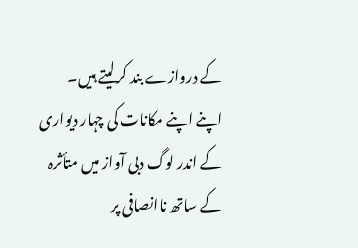کے دروازے بند کرلیتے ہیں۔
اپنے اپنے مکانات کی چہار دیواری کے اندر لوگ دبی آواز میں متأثرہ کے ساتھ ناانصافی پر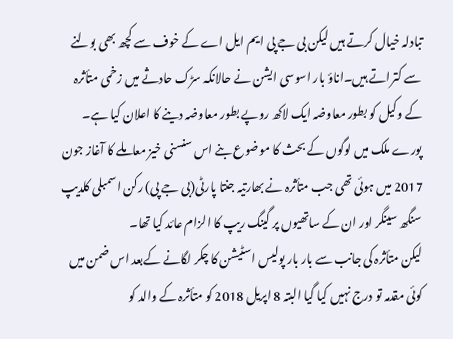تبادلہ خیال کرتے ہیں لیکن بی جے پی ایم ایل اے کے خوف سے کچھ بھی بولنے سے کتراتے ہیں۔اناؤ بار اسوسی ایشن نے حالانکہ سڑک حادثے میں زخمی متأثرہ کے وکیل کو بطور معاوضہ ایک لاکھ روپے بطور معاوضہ دینے کا اعلان کیا ہے۔
پورے ملک میں لوگوں کے بحث کا موضوع بنے اس سنسنی خیز معاملے کا آغاز جون 2017 میں ہوئی تھی جب متأثرہ نے بھارتیہ جنتا پارٹی(بی جے پی) رکن اسمبلی کلدیپ سنگھ سینگر اور ان کے ساتھیوں پر گینگ ریپ کا الزام عائد کیا تھا۔
لیکن متأثرہ کی جانب سے بار بار پولیس اسٹیشن کا چکر لگانے کےبعد اس ضمن میں کوئی مقدمہ تو درج نہیں کیا گیا البتہ 8 اپریل 2018 کو متأثرہ کے والد کو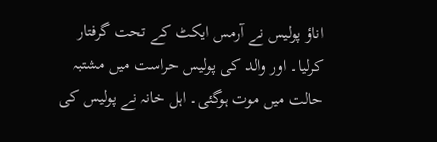اناؤ پولیس نے آرمس ایکٹ کے تحت گرفتار کرلیا۔ اور والد کی پولیس حراست میں مشتبہ حالت میں موت ہوگئی۔ اہل خانہ نے پولیس کی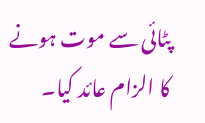پٹائی سے موت ہونے کا الزام عائد کیا۔